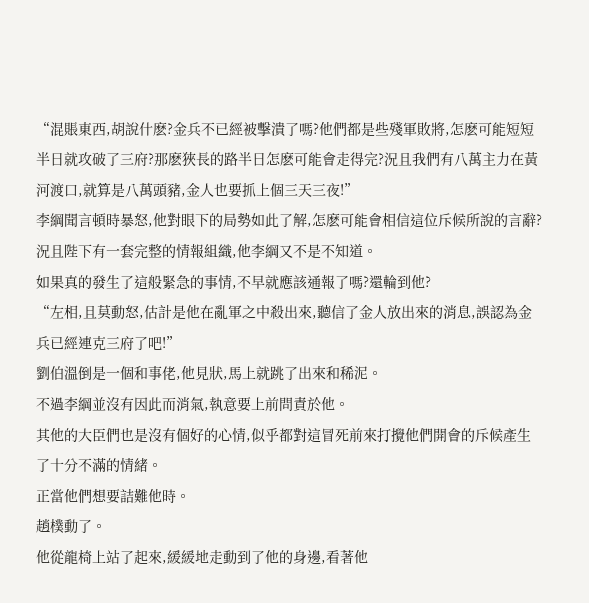“混賬東西,胡說什麽?金兵不已經被擊潰了嗎?他們都是些殘軍敗將,怎麽可能短短半日就攻破了三府?那麽狹長的路半日怎麽可能會走得完?況且我們有八萬主力在黃河渡口,就算是八萬頭豬,金人也要抓上個三天三夜!”
李綱聞言頓時暴怒,他對眼下的局勢如此了解,怎麽可能會相信這位斥候所說的言辭?
況且陛下有一套完整的情報組織,他李綱又不是不知道。
如果真的發生了這般緊急的事情,不早就應該通報了嗎?還輪到他?
“左相,且莫動怒,估計是他在亂軍之中殺出來,聽信了金人放出來的消息,誤認為金兵已經連克三府了吧!”
劉伯溫倒是一個和事佬,他見狀,馬上就跳了出來和稀泥。
不過李綱並沒有因此而消氣,執意要上前問責於他。
其他的大臣們也是沒有個好的心情,似乎都對這冒死前來打攪他們開會的斥候產生了十分不滿的情緒。
正當他們想要詰難他時。
趙樸動了。
他從龍椅上站了起來,緩緩地走動到了他的身邊,看著他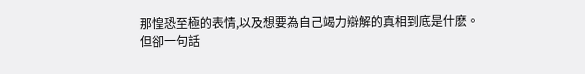那惶恐至極的表情,以及想要為自己竭力辯解的真相到底是什麽。
但卻一句話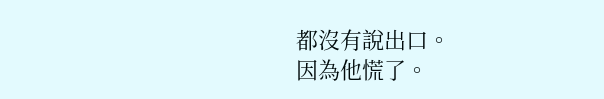都沒有說出口。
因為他慌了。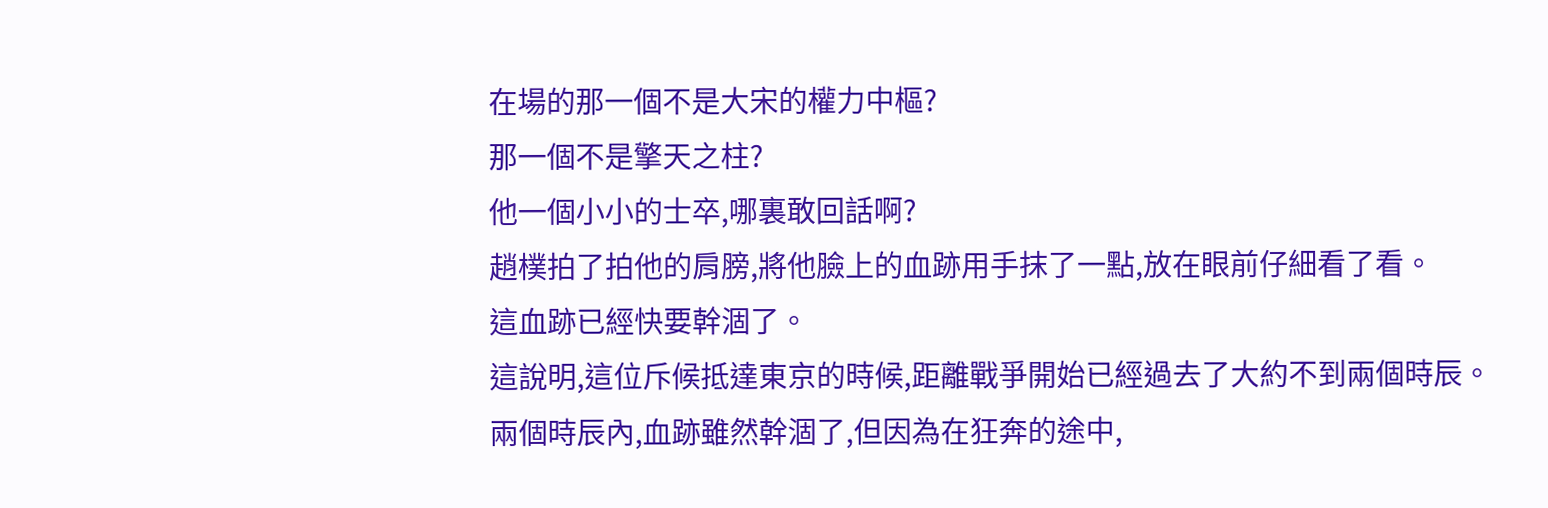在場的那一個不是大宋的權力中樞?
那一個不是擎天之柱?
他一個小小的士卒,哪裏敢回話啊?
趙樸拍了拍他的肩膀,將他臉上的血跡用手抹了一點,放在眼前仔細看了看。
這血跡已經快要幹涸了。
這說明,這位斥候抵達東京的時候,距離戰爭開始已經過去了大約不到兩個時辰。
兩個時辰內,血跡雖然幹涸了,但因為在狂奔的途中,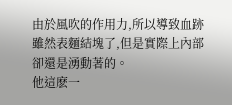由於風吹的作用力,所以導致血跡雖然表麵結塊了,但是實際上內部卻還是湧動著的。
他這麽一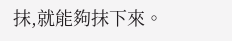抹,就能夠抹下來。